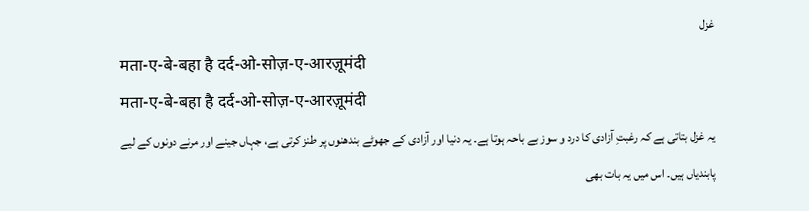غزل
मता-ए-बे-बहा है दर्द-ओ-सोज़-ए-आरज़ूमंदी
मता-ए-बे-बहा है दर्द-ओ-सोज़-ए-आरज़ूमंदी
یہ غزل بتاتی ہے کہ رغبتِ آزادی کا درد و سوز بے باحہ ہوتا ہے۔ یہ دنیا اور آزادی کے جھوٹے بندھنوں پر طنز کرتی ہے، جہاں جینے اور مرنے دونوں کے لیے پابندیاں ہیں۔ اس میں یہ بات بھی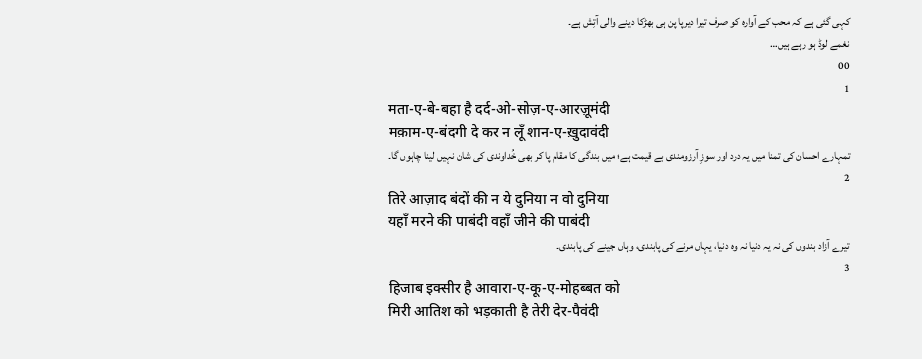کہی گئی ہے کہ محب کے آوارہ کو صرف تیرا دیرپا پن ہی بھڑکا دینے والی آتِش ہے۔
نغمے لوڈ ہو رہے ہیں…
00
1
मता-ए-बे-बहा है दर्द-ओ-सोज़-ए-आरज़ूमंदी
मक़ाम-ए-बंदगी दे कर न लूँ शान-ए-ख़ुदावंदी
تمہارے احسان کی تمنا میں یہ درد اور سوزِ آرزومندی بے قیمت ہے؛ میں بندگی کا مقام پا کر بھی خُداوندی کی شان نہیں لینا چاہوں گا۔
2
तिरे आज़ाद बंदों की न ये दुनिया न वो दुनिया
यहाँ मरने की पाबंदी वहाँ जीने की पाबंदी
تیرے آزاد بندوں کی نہ یہ دنیا نہ وہ دنیا، یہاں مرنے کی پابندی، وہاں جینے کی پابندی۔
3
हिजाब इक्सीर है आवारा-ए-कू-ए-मोहब्बत को
मिरी आतिश को भड़काती है तेरी देर-पैवंदी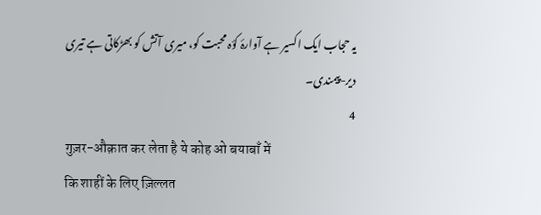یہ حجاب ایک اکسیر ہے آوارۂ کؤہ محبت کو، میری آتش کو بھڑکاتی ہے تیری دیر-پیمندی۔
4
गुज़र-औक़ात कर लेता है ये कोह ओ बयाबाँ में
कि शाहीं के लिए ज़िल्लत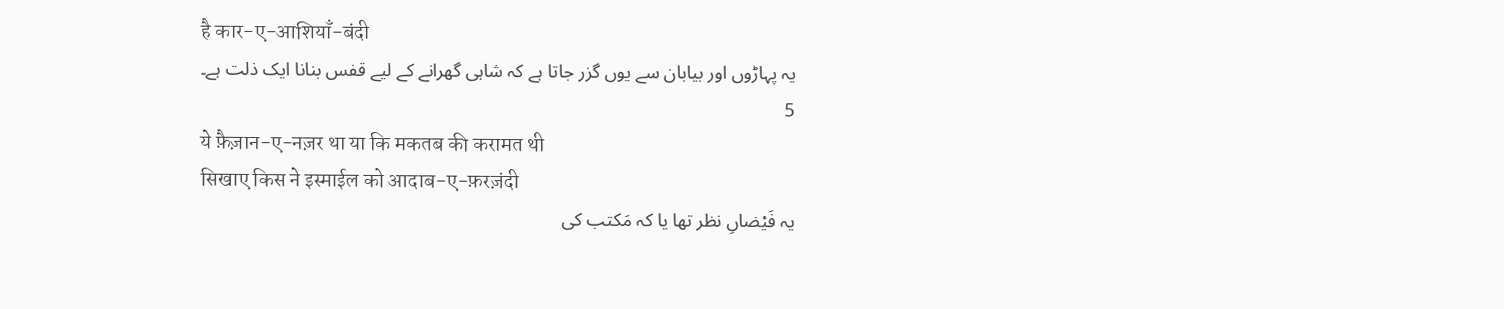है कार-ए-आशियाँ-बंदी
یہ پہاڑوں اور بیابان سے یوں گزر جاتا ہے کہ شاہی گھرانے کے لیے قفس بنانا ایک ذلت ہے۔
5
ये फ़ैज़ान-ए-नज़र था या कि मकतब की करामत थी
सिखाए किस ने इस्माईल को आदाब-ए-फ़रज़ंदी
یہ فَيْضاںِ نظر تھا یا کہ مَکتب کی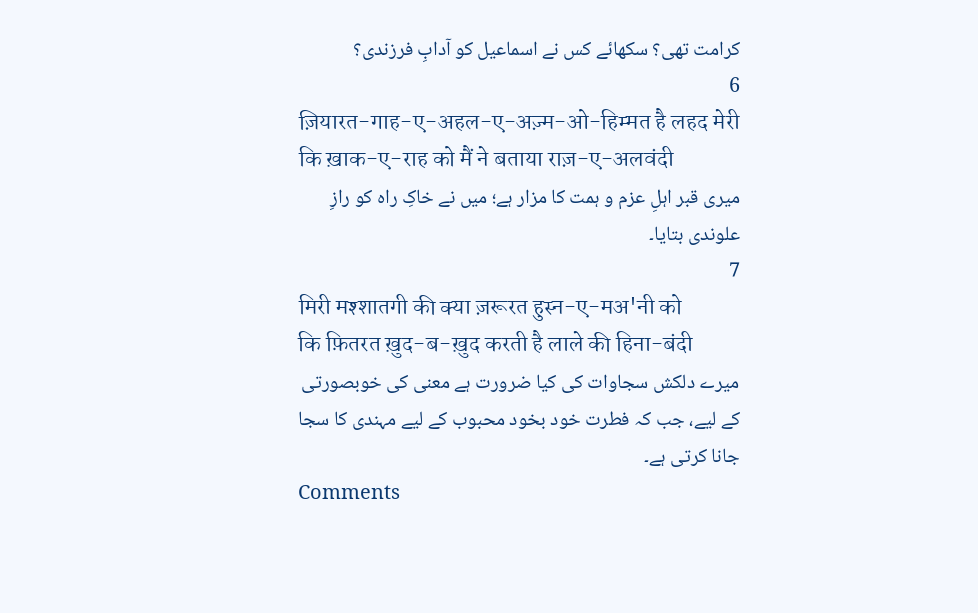کرامت تھی؟ سکھائے کس نے اسماعیل کو آدابِ فرزندی؟
6
ज़ियारत-गाह-ए-अहल-ए-अज़्म-ओ-हिम्मत है लहद मेरी
कि ख़ाक-ए-राह को मैं ने बताया राज़-ए-अलवंदी
میری قبر اہلِ عزم و ہمت کا مزار ہے؛ میں نے خاکِ راہ کو رازِ علوندی بتایا۔
7
मिरी मश्शातगी की क्या ज़रूरत हुस्न-ए-मअ'नी को
कि फ़ितरत ख़ुद-ब-ख़ुद करती है लाले की हिना-बंदी
میرے دلکش سجاوات کی کیا ضرورت ہے معنی کی خوبصورتی کے لیے، جب کہ فطرت خود بخود محبوب کے لیے مہندی کا سجا جانا کرتی ہے۔
Comments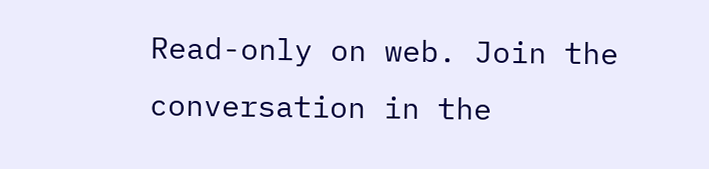Read-only on web. Join the conversation in the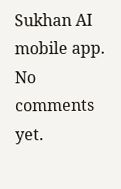Sukhan AI mobile app.
No comments yet.